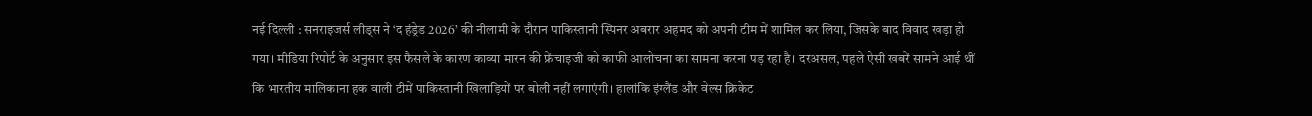नई दिल्ली : सनराइजर्स लीड्स ने ‘द हंड्रेड 2026’ की नीलामी के दौरान पाकिस्तानी स्पिनर अबरार अहमद को अपनी टीम में शामिल कर लिया, जिसके बाद विवाद खड़ा हो गया। मीडिया रिपोर्ट के अनुसार इस फैसले के कारण काव्या मारन की फ्रेंचाइजी को काफी आलोचना का सामना करना पड़ रहा है। दरअसल, पहले ऐसी खबरें सामने आई थीं कि भारतीय मालिकाना हक वाली टीमें पाकिस्तानी खिलाड़ियों पर बोली नहीं लगाएंगी। हालांकि इंग्लैंड और वेल्स क्रिकेट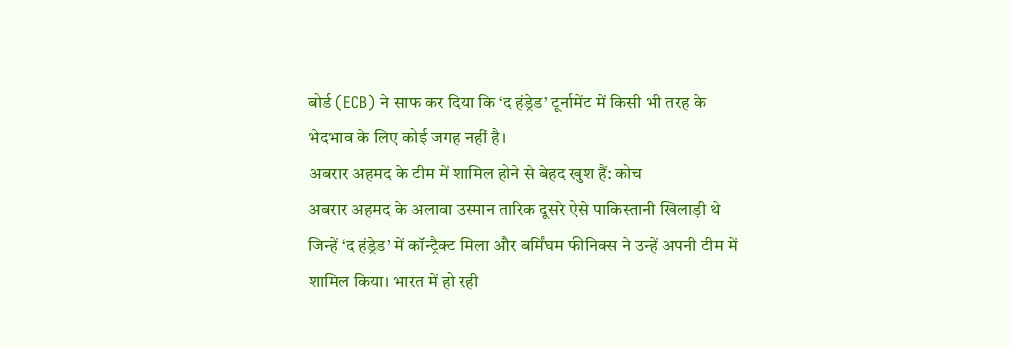बोर्ड (ECB) ने साफ कर दिया कि ‘द हंड्रेड’ टूर्नामेंट में किसी भी तरह के भेदभाव के लिए कोई जगह नहीं है।
अबरार अहमद के टीम में शामिल होने से बेहद खुश हैं: कोच
अबरार अहमद के अलावा उस्मान तारिक दूसरे ऐसे पाकिस्तानी खिलाड़ी थे जिन्हें ‘द हंड्रेड’ में कॉन्ट्रैक्ट मिला और बर्मिंघम फीनिक्स ने उन्हें अपनी टीम में शामिल किया। भारत में हो रही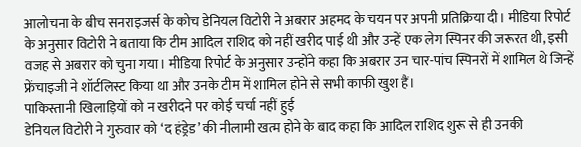आलोचना के बीच सनराइजर्स के कोच डेनियल विटोरी ने अबरार अहमद के चयन पर अपनी प्रतिक्रिया दी। मीडिया रिपोर्ट के अनुसार विटोरी ने बताया कि टीम आदिल राशिद को नहीं खरीद पाई थी और उन्हें एक लेग स्पिनर की जरूरत थी, इसी वजह से अबरार को चुना गया। मीडिया रिपोर्ट के अनुसार उन्होंने कहा कि अबरार उन चार-पांच स्पिनरों में शामिल थे जिन्हें फ्रेंचाइजी ने शॉर्टलिस्ट किया था और उनके टीम में शामिल होने से सभी काफी खुश हैं।
पाकिस्तानी खिलाड़ियों को न खरीदने पर कोई चर्चा नहीं हुई
डेनियल विटोरी ने गुरुवार को ‘द हंड्रेड’ की नीलामी खत्म होने के बाद कहा कि आदिल राशिद शुरू से ही उनकी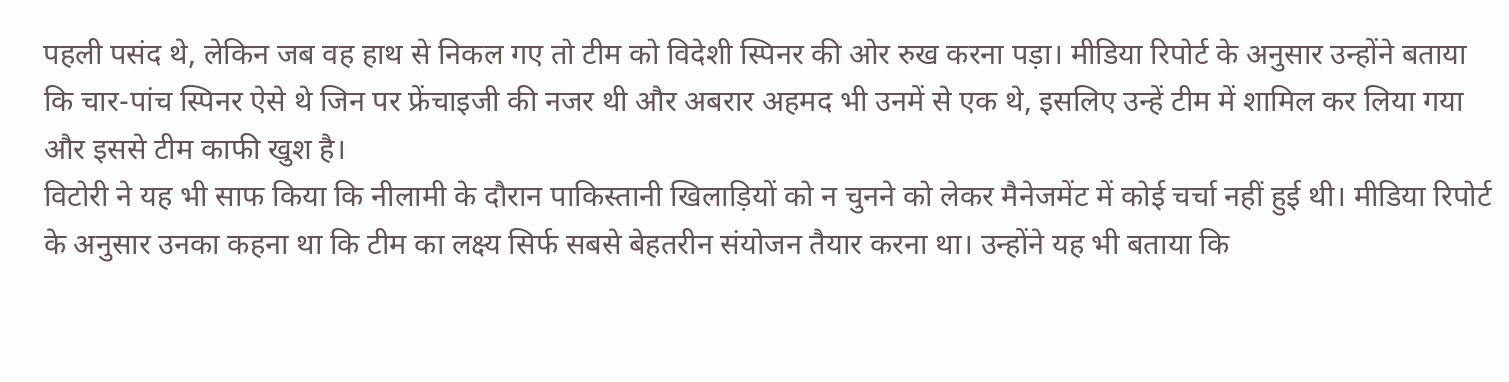पहली पसंद थे, लेकिन जब वह हाथ से निकल गए तो टीम को विदेशी स्पिनर की ओर रुख करना पड़ा। मीडिया रिपोर्ट के अनुसार उन्होंने बताया कि चार-पांच स्पिनर ऐसे थे जिन पर फ्रेंचाइजी की नजर थी और अबरार अहमद भी उनमें से एक थे, इसलिए उन्हें टीम में शामिल कर लिया गया और इससे टीम काफी खुश है।
विटोरी ने यह भी साफ किया कि नीलामी के दौरान पाकिस्तानी खिलाड़ियों को न चुनने को लेकर मैनेजमेंट में कोई चर्चा नहीं हुई थी। मीडिया रिपोर्ट के अनुसार उनका कहना था कि टीम का लक्ष्य सिर्फ सबसे बेहतरीन संयोजन तैयार करना था। उन्होंने यह भी बताया कि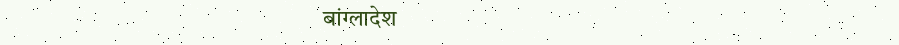बांग्लादेश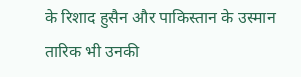के रिशाद हुसैन और पाकिस्तान के उस्मान तारिक भी उनकी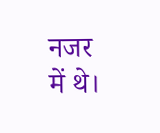नजर में थे।